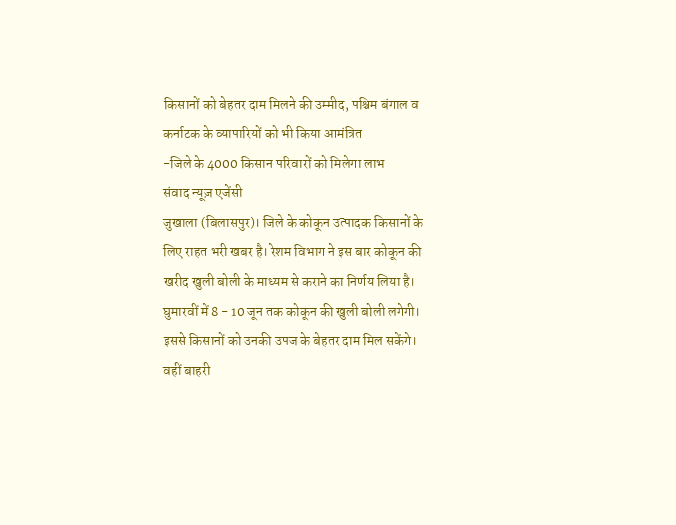किसानों को बेहतर दाम मिलने की उम्मीद, पश्चिम बंगाल व कर्नाटक के व्यापारियों को भी किया आमंत्रित
-जिले के 4000 किसान परिवारों को मिलेगा लाभ
संवाद न्यूज़ एजेंसी
जुखाला (बिलासपुर)। जिले के कोकून उत्पादक किसानों के लिए राहत भरी खबर है। रेशम विभाग ने इस बार कोकून की खरीद खुली बोली के माध्यम से कराने का निर्णय लिया है। घुमारवीं में 8 - 10 जून तक कोकून की खुली बोली लगेगी। इससे किसानों को उनकी उपज के बेहतर दाम मिल सकेंगे। वहीं बाहरी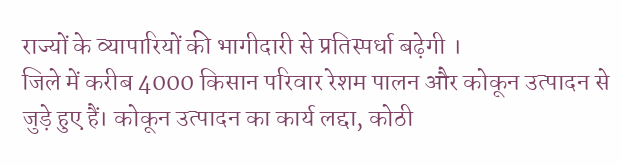राज्यों के व्यापारियों की भागीदारी से प्रतिस्पर्धा बढ़ेगी ।
जिले में करीब 4000 किसान परिवार रेशम पालन और कोकून उत्पादन से जुड़े हुए हैं। कोकून उत्पादन का कार्य लद्दा, कोठी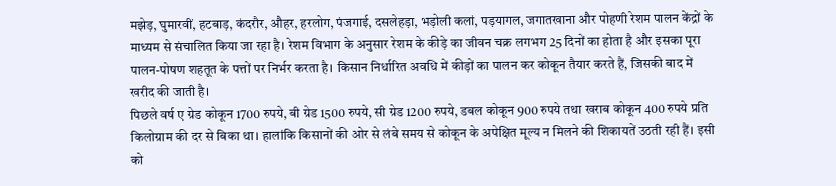मझेड़, घुमारवीं, हटबाड़, कंदरौर, औहर, हरलोग, पंजगाई, दसलेहड़ा, भड़ोली कलां, पड़यागल, जगातखाना और पोहणी रेशम पालन केंद्रों के माध्यम से संचालित किया जा रहा है। रेशम विभाग के अनुसार रेशम के कीड़े का जीवन चक्र लगभग 25 दिनों का होता है और इसका पूरा पालन-पोषण शहतूत के पत्तों पर निर्भर करता है। किसान निर्धारित अवधि में कीड़ों का पालन कर कोकून तैयार करते हैं, जिसकी बाद में खरीद की जाती है।
पिछले वर्ष ए ग्रेड कोकून 1700 रुपये, बी ग्रेड 1500 रुपये, सी ग्रेड 1200 रुपये, डबल कोकून 900 रुपये तथा खराब कोकून 400 रुपये प्रति किलोग्राम की दर से बिका था। हालांकि किसानों की ओर से लंबे समय से कोकून के अपेक्षित मूल्य न मिलने की शिकायतें उठती रही हैं। इसी को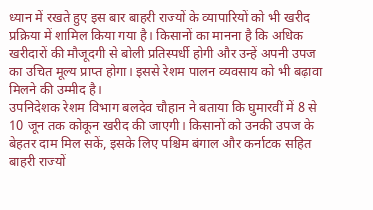ध्यान में रखते हुए इस बार बाहरी राज्यों के व्यापारियों को भी खरीद प्रक्रिया में शामिल किया गया है। किसानों का मानना है कि अधिक खरीदारों की मौजूदगी से बोली प्रतिस्पर्धी होगी और उन्हें अपनी उपज का उचित मूल्य प्राप्त होगा। इससे रेशम पालन व्यवसाय को भी बढ़ावा मिलने की उम्मीद है।
उपनिदेशक रेशम विभाग बलदेव चौहान ने बताया कि घुमारवीं में 8 से 10 जून तक कोकून खरीद की जाएगी। किसानों को उनकी उपज के बेहतर दाम मिल सकें, इसके लिए पश्चिम बंगाल और कर्नाटक सहित बाहरी राज्यों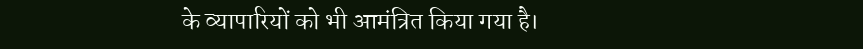के व्यापारियों को भी आमंत्रित किया गया है।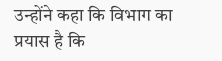उन्होंने कहा कि विभाग का प्रयास है कि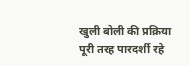खुली बोली की प्रक्रिया पूरी तरह पारदर्शी रहे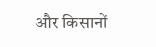और किसानों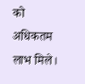को अधिकतम लाभ मिले।